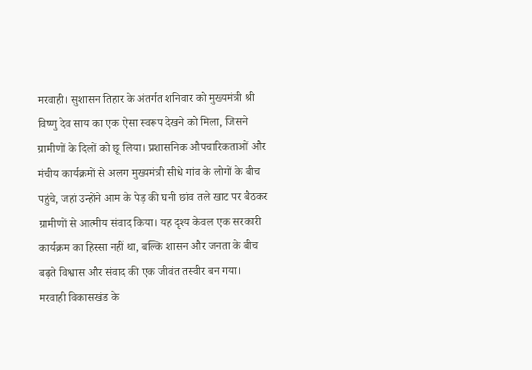मरवाही। सुशासन तिहार के अंतर्गत शनिवार को मुख्यमंत्री श्री विष्णु देव साय का एक ऐसा स्वरूप देखने को मिला, जिसने ग्रामीणों के दिलों को छू लिया। प्रशासनिक औपचारिकताओं और मंचीय कार्यक्रमों से अलग मुख्यमंत्री सीधे गांव के लोगों के बीच पहुंचे, जहां उन्होंने आम के पेड़ की घनी छांव तले खाट पर बैठकर ग्रामीणों से आत्मीय संवाद किया। यह दृश्य केवल एक सरकारी कार्यक्रम का हिस्सा नहीं था, बल्कि शासन और जनता के बीच बढ़ते विश्वास और संवाद की एक जीवंत तस्वीर बन गया।
मरवाही विकासखंड के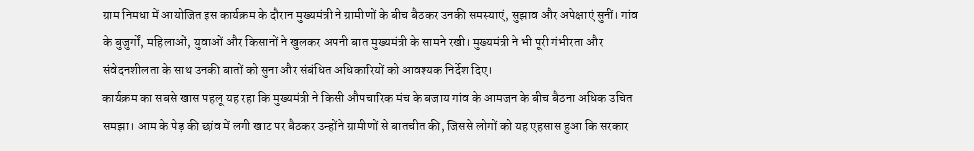ग्राम निमधा में आयोजित इस कार्यक्रम के दौरान मुख्यमंत्री ने ग्रामीणों के बीच बैठकर उनकी समस्याएं, सुझाव और अपेक्षाएं सुनीं। गांव के बुजुर्गों, महिलाओं, युवाओं और किसानों ने खुलकर अपनी बात मुख्यमंत्री के सामने रखी। मुख्यमंत्री ने भी पूरी गंभीरता और संवेदनशीलता के साथ उनकी बातों को सुना और संबंधित अधिकारियों को आवश्यक निर्देश दिए।
कार्यक्रम का सबसे खास पहलू यह रहा कि मुख्यमंत्री ने किसी औपचारिक मंच के बजाय गांव के आमजन के बीच बैठना अधिक उचित समझा। आम के पेड़ की छांव में लगी खाट पर बैठकर उन्होंने ग्रामीणों से बातचीत की, जिससे लोगों को यह एहसास हुआ कि सरकार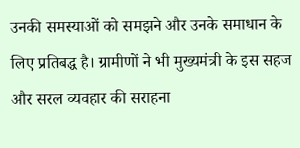उनकी समस्याओं को समझने और उनके समाधान के लिए प्रतिबद्ध है। ग्रामीणों ने भी मुख्यमंत्री के इस सहज और सरल व्यवहार की सराहना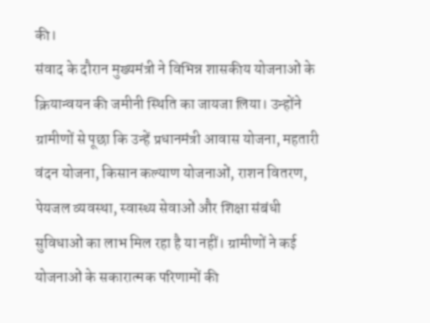की।
संवाद के दौरान मुख्यमंत्री ने विभिन्न शासकीय योजनाओं के क्रियान्वयन की जमीनी स्थिति का जायजा लिया। उन्होंने ग्रामीणों से पूछा कि उन्हें प्रधानमंत्री आवास योजना, महतारी वंदन योजना, किसान कल्याण योजनाओं, राशन वितरण, पेयजल व्यवस्था, स्वास्थ्य सेवाओं और शिक्षा संबंधी सुविधाओं का लाभ मिल रहा है या नहीं। ग्रामीणों ने कई योजनाओं के सकारात्मक परिणामों की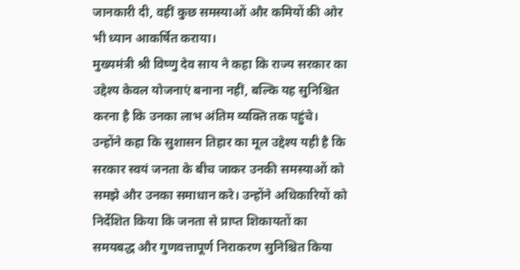जानकारी दी, वहीं कुछ समस्याओं और कमियों की ओर भी ध्यान आकर्षित कराया।
मुख्यमंत्री श्री विष्णु देव साय ने कहा कि राज्य सरकार का उद्देश्य केवल योजनाएं बनाना नहीं, बल्कि यह सुनिश्चित करना है कि उनका लाभ अंतिम व्यक्ति तक पहुंचे। उन्होंने कहा कि सुशासन तिहार का मूल उद्देश्य यही है कि सरकार स्वयं जनता के बीच जाकर उनकी समस्याओं को समझे और उनका समाधान करे। उन्होंने अधिकारियों को निर्देशित किया कि जनता से प्राप्त शिकायतों का समयबद्ध और गुणवत्तापूर्ण निराकरण सुनिश्चित किया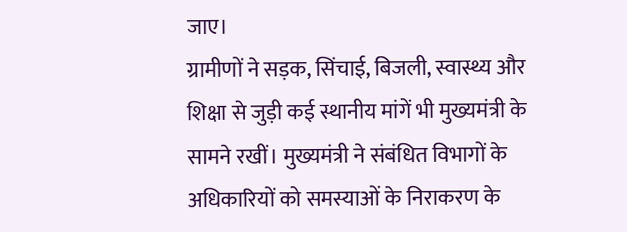जाए।
ग्रामीणों ने सड़क, सिंचाई, बिजली, स्वास्थ्य और शिक्षा से जुड़ी कई स्थानीय मांगें भी मुख्यमंत्री के सामने रखीं। मुख्यमंत्री ने संबंधित विभागों के अधिकारियों को समस्याओं के निराकरण के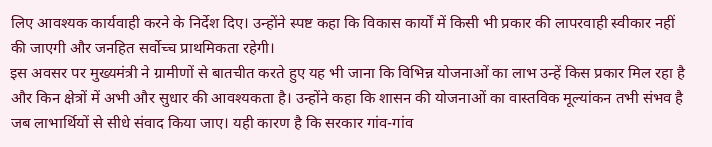लिए आवश्यक कार्यवाही करने के निर्देश दिए। उन्होंने स्पष्ट कहा कि विकास कार्यों में किसी भी प्रकार की लापरवाही स्वीकार नहीं की जाएगी और जनहित सर्वोच्च प्राथमिकता रहेगी।
इस अवसर पर मुख्यमंत्री ने ग्रामीणों से बातचीत करते हुए यह भी जाना कि विभिन्न योजनाओं का लाभ उन्हें किस प्रकार मिल रहा है और किन क्षेत्रों में अभी और सुधार की आवश्यकता है। उन्होंने कहा कि शासन की योजनाओं का वास्तविक मूल्यांकन तभी संभव है जब लाभार्थियों से सीधे संवाद किया जाए। यही कारण है कि सरकार गांव-गांव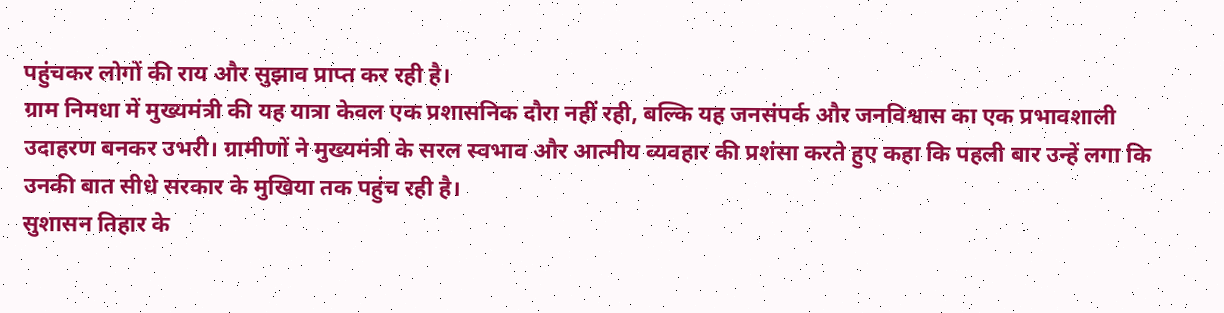पहुंचकर लोगों की राय और सुझाव प्राप्त कर रही है।
ग्राम निमधा में मुख्यमंत्री की यह यात्रा केवल एक प्रशासनिक दौरा नहीं रही, बल्कि यह जनसंपर्क और जनविश्वास का एक प्रभावशाली उदाहरण बनकर उभरी। ग्रामीणों ने मुख्यमंत्री के सरल स्वभाव और आत्मीय व्यवहार की प्रशंसा करते हुए कहा कि पहली बार उन्हें लगा कि उनकी बात सीधे सरकार के मुखिया तक पहुंच रही है।
सुशासन तिहार के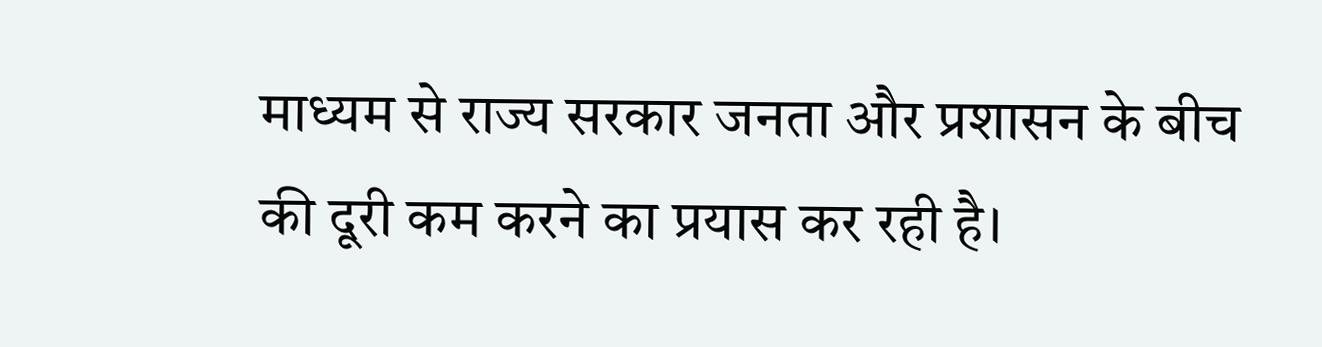माध्यम से राज्य सरकार जनता और प्रशासन के बीच की दूरी कम करने का प्रयास कर रही है।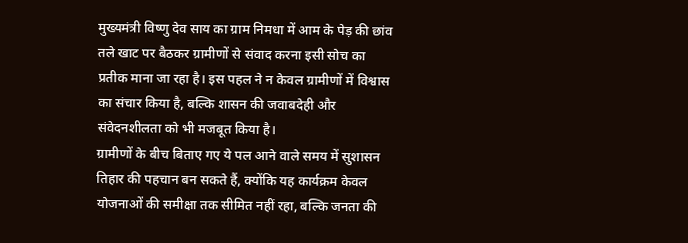मुख्यमंत्री विष्णु देव साय का ग्राम निमधा में आम के पेड़ की छांव तले खाट पर बैठकर ग्रामीणों से संवाद करना इसी सोच का प्रतीक माना जा रहा है। इस पहल ने न केवल ग्रामीणों में विश्वास का संचार किया है, बल्कि शासन की जवाबदेही और संवेदनशीलता को भी मजबूत किया है।
ग्रामीणों के बीच बिताए गए ये पल आने वाले समय में सुशासन तिहार की पहचान बन सकते हैं, क्योंकि यह कार्यक्रम केवल योजनाओं की समीक्षा तक सीमित नहीं रहा, बल्कि जनता की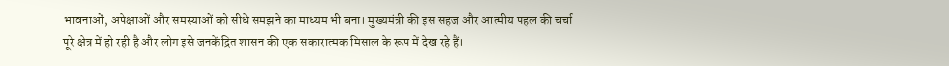भावनाओं, अपेक्षाओं और समस्याओं को सीधे समझने का माध्यम भी बना। मुख्यमंत्री की इस सहज और आत्मीय पहल की चर्चा पूरे क्षेत्र में हो रही है और लोग इसे जनकेंद्रित शासन की एक सकारात्मक मिसाल के रूप में देख रहे हैं।